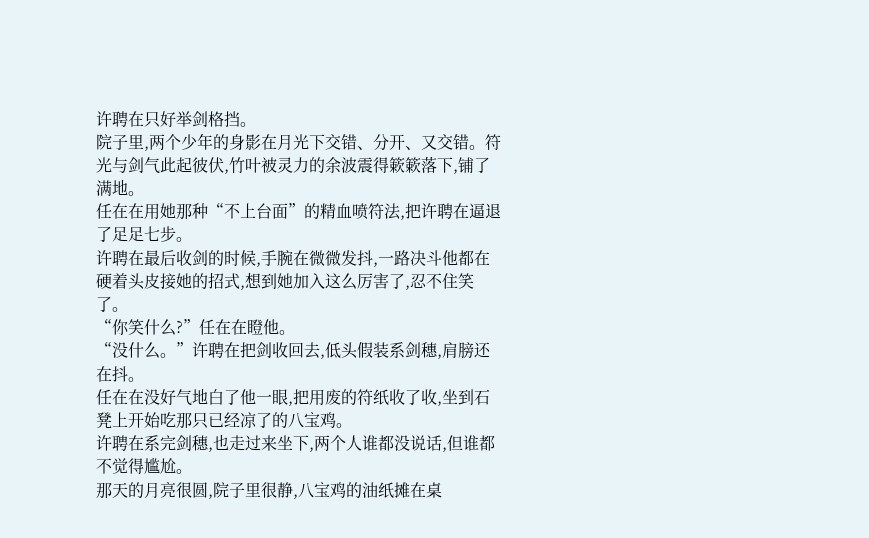许聘在只好举剑格挡。
院子里,两个少年的身影在月光下交错、分开、又交错。符光与剑气此起彼伏,竹叶被灵力的余波震得簌簌落下,铺了满地。
任在在用她那种“不上台面”的精血喷符法,把许聘在逼退了足足七步。
许聘在最后收剑的时候,手腕在微微发抖,一路决斗他都在硬着头皮接她的招式,想到她加入这么厉害了,忍不住笑了。
“你笑什么?”任在在瞪他。
“没什么。”许聘在把剑收回去,低头假装系剑穗,肩膀还在抖。
任在在没好气地白了他一眼,把用废的符纸收了收,坐到石凳上开始吃那只已经凉了的八宝鸡。
许聘在系完剑穗,也走过来坐下,两个人谁都没说话,但谁都不觉得尴尬。
那天的月亮很圆,院子里很静,八宝鸡的油纸摊在桌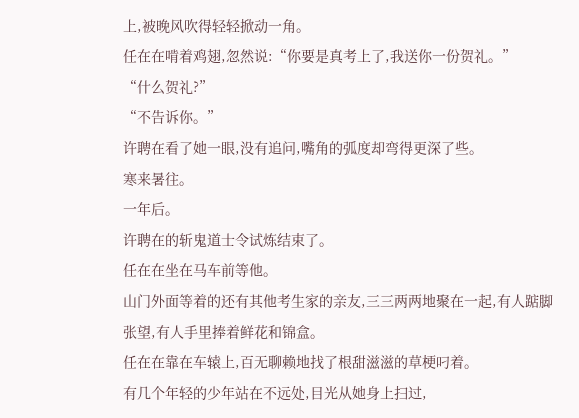上,被晚风吹得轻轻掀动一角。
任在在啃着鸡翅,忽然说:“你要是真考上了,我送你一份贺礼。”
“什么贺礼?”
“不告诉你。”
许聘在看了她一眼,没有追问,嘴角的弧度却弯得更深了些。
寒来暑往。
一年后。
许聘在的斩鬼道士令试炼结束了。
任在在坐在马车前等他。
山门外面等着的还有其他考生家的亲友,三三两两地聚在一起,有人踮脚张望,有人手里捧着鲜花和锦盒。
任在在靠在车辕上,百无聊赖地找了根甜滋滋的草梗叼着。
有几个年轻的少年站在不远处,目光从她身上扫过,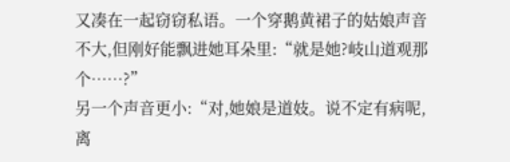又凑在一起窃窃私语。一个穿鹅黄裙子的姑娘声音不大,但刚好能飘进她耳朵里:“就是她?岐山道观那个……?”
另一个声音更小:“对,她娘是道妓。说不定有病呢,离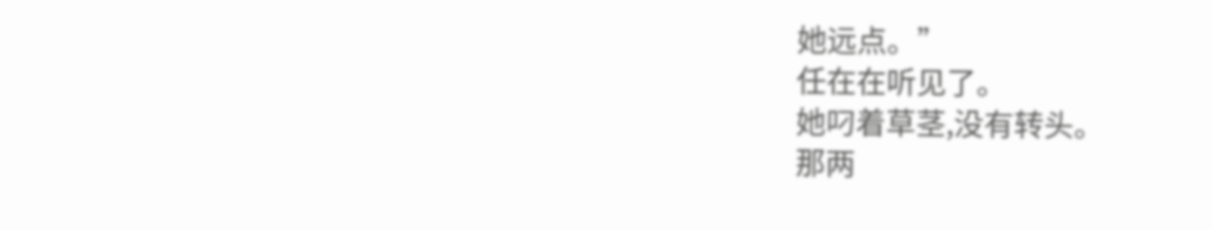她远点。”
任在在听见了。
她叼着草茎,没有转头。
那两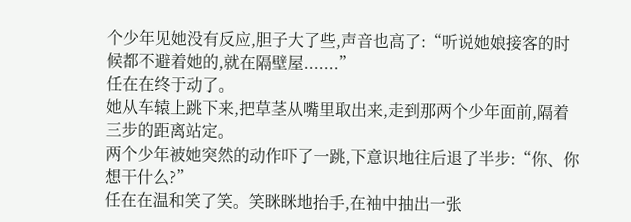个少年见她没有反应,胆子大了些,声音也高了:“听说她娘接客的时候都不避着她的,就在隔壁屋.......”
任在在终于动了。
她从车辕上跳下来,把草茎从嘴里取出来,走到那两个少年面前,隔着三步的距离站定。
两个少年被她突然的动作吓了一跳,下意识地往后退了半步:“你、你想干什么?”
任在在温和笑了笑。笑眯眯地抬手,在袖中抽出一张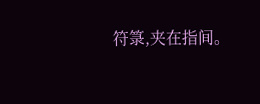符箓,夹在指间。